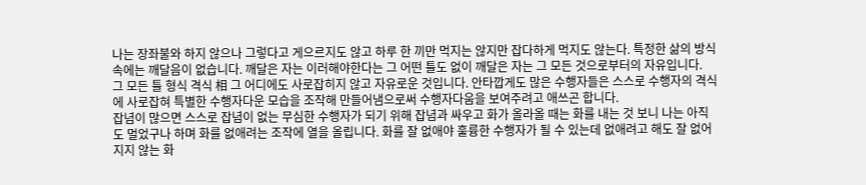나는 장좌불와 하지 않으나 그렇다고 게으르지도 않고 하루 한 끼만 먹지는 않지만 잡다하게 먹지도 않는다. 특정한 삶의 방식 속에는 깨달음이 없습니다. 깨달은 자는 이러해야한다는 그 어떤 틀도 없이 깨달은 자는 그 모든 것으로부터의 자유입니다.
그 모든 틀 형식 격식 相 그 어디에도 사로잡히지 않고 자유로운 것입니다. 안타깝게도 많은 수행자들은 스스로 수행자의 격식에 사로잡혀 특별한 수행자다운 모습을 조작해 만들어냄으로써 수행자다움을 보여주려고 애쓰곤 합니다.
잡념이 많으면 스스로 잡념이 없는 무심한 수행자가 되기 위해 잡념과 싸우고 화가 올라올 때는 화를 내는 것 보니 나는 아직도 멀었구나 하며 화를 없애려는 조작에 열을 올립니다. 화를 잘 없애야 훌륭한 수행자가 될 수 있는데 없애려고 해도 잘 없어지지 않는 화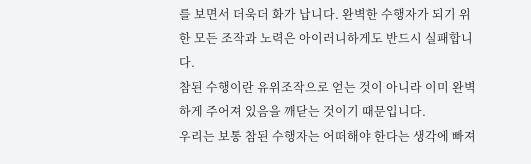를 보면서 더욱더 화가 납니다. 완벽한 수행자가 되기 위한 모든 조작과 노력은 아이러니하게도 반드시 실패합니다.
참된 수행이란 유위조작으로 얻는 것이 아니라 이미 완벽하게 주어져 있음을 깨닫는 것이기 때문입니다.
우리는 보통 참된 수행자는 어떠해야 한다는 생각에 빠져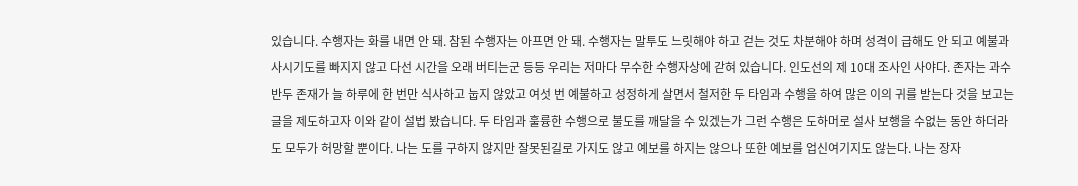있습니다. 수행자는 화를 내면 안 돼. 참된 수행자는 아프면 안 돼. 수행자는 말투도 느릿해야 하고 걷는 것도 차분해야 하며 성격이 급해도 안 되고 예불과 사시기도를 빠지지 않고 다선 시간을 오래 버티는군 등등 우리는 저마다 무수한 수행자상에 갇혀 있습니다. 인도선의 제 10대 조사인 사야다. 존자는 과수 반두 존재가 늘 하루에 한 번만 식사하고 눕지 않았고 여섯 번 예불하고 성정하게 살면서 철저한 두 타임과 수행을 하여 많은 이의 귀를 받는다 것을 보고는 글을 제도하고자 이와 같이 설법 봤습니다. 두 타임과 훌륭한 수행으로 불도를 깨달을 수 있겠는가 그런 수행은 도하머로 설사 보행을 수없는 동안 하더라도 모두가 허망할 뿐이다. 나는 도를 구하지 않지만 잘못된길로 가지도 않고 예보를 하지는 않으나 또한 예보를 업신여기지도 않는다. 나는 장자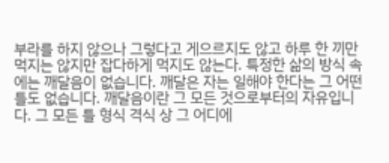부라를 하지 않으나 그렇다고 게으르지도 않고 하루 한 끼만 먹지는 않지만 잡다하게 먹지도 않는다. 특정한 삶의 방식 속에는 깨달음이 없습니다. 깨달은 자는 일해야 한다는 그 어떤 틀도 없습니다. 깨달음이란 그 모든 것으로부터의 자유입니다. 그 모든 틀 형식 격식 상 그 어디에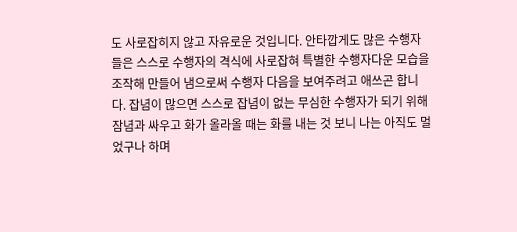도 사로잡히지 않고 자유로운 것입니다. 안타깝게도 많은 수행자들은 스스로 수행자의 격식에 사로잡혀 특별한 수행자다운 모습을 조작해 만들어 냄으로써 수행자 다음을 보여주려고 애쓰곤 합니다. 잡념이 많으면 스스로 잡념이 없는 무심한 수행자가 되기 위해 잠념과 싸우고 화가 올라올 때는 화를 내는 것 보니 나는 아직도 멀었구나 하며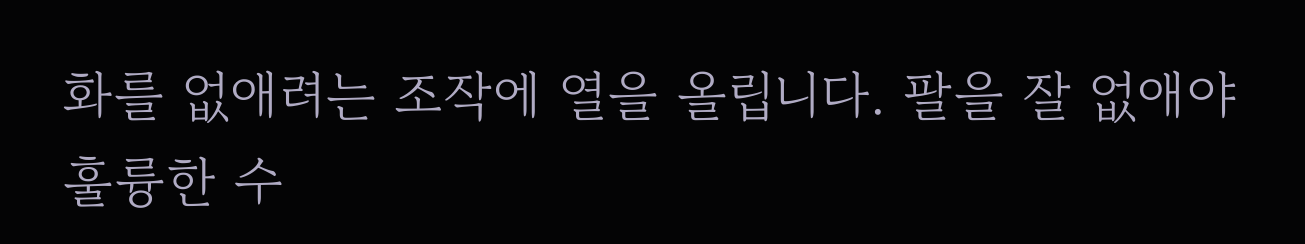화를 없애려는 조작에 열을 올립니다. 팔을 잘 없애야 훌륭한 수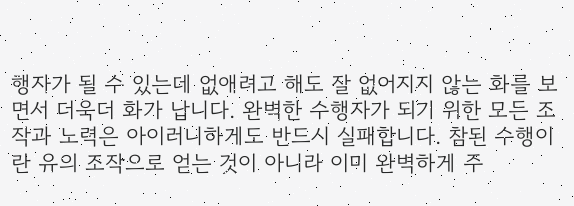행자가 될 수 있는데 없애려고 해도 잘 없어지지 않는 화를 보면서 더욱더 화가 납니다. 완벽한 수행자가 되기 위한 모든 조작과 노력은 아이러니하게도 반드시 실패합니다. 참된 수행이란 유의 조작으로 얻는 것이 아니라 이미 완벽하게 주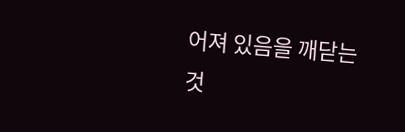어져 있음을 깨닫는 것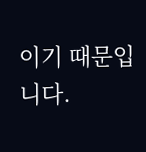이기 때문입니다.